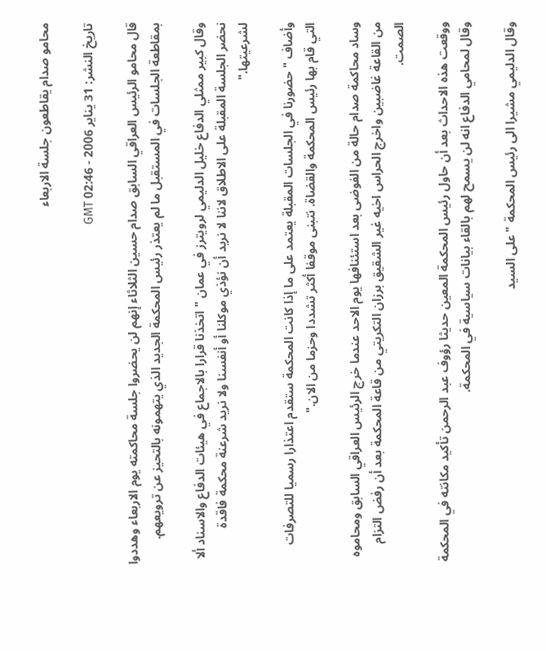محامو صدام يقاطعون جلسة الاربعاء

تاريخ النشر: 31 يناير 2006 - 02:46 GMT

قال محامو الرئيس العراقي السابق صدام حسين الثلاثاء إنهم لن يحضروا جلسة محاكمته يوم الاربعاء وهددوا بمقاطعة الجلسات في المستقبل ما لم يعتذر رئيس المحكمة الجديد الذي يتهمونه بالتحيز عن ترويعهم.

وقال كبير ممثلي الدفاع خليل الدليمي لرويترز في عمان "اتخذنا قرارا بالاجماع في هيئات الدفاع والاسناد ألا نحضر الجلسة المقبلة على الاطلاق لاننا لا نريد أن نؤذي موكلنا أو أنفسنا ولا نريد شرعنة محكمة فاقدة لشرعيتها."

وأضاف "حضورنا في الجلسات المقبلة يعتمد على ما إذا كانت المحكمة ستقدم اعتذارا رسميا للتصرفات التي قام بها رئيس المحكمة والقضاة. نتبنى موقفا أكثر تشددا وحزما من الان."

وساد محاكمة صدام حالة من الفوضى بعد استئنافها يوم الاحد عندما خرج الرئيس العراقي السابق ومحاموه من القاعة غاضبين واخرج الحراس اخيه غير الشقيق برزان التكريتي من قاعة المحكمة بعد أن رفض التزام الصمت.

ووقعت هذه الاحداث بعد أن حاول رئيس المحكمة المعين حديثا رؤوف عبد الرحمن تأكيد مكانته في المحكمة وقال لمحامي الدفاع انه لن يسمح لهم بالقاء بيانات سياسية في المحكمة.

وقال الدليمي مشيرا الى رئيس المحكمة "على السيد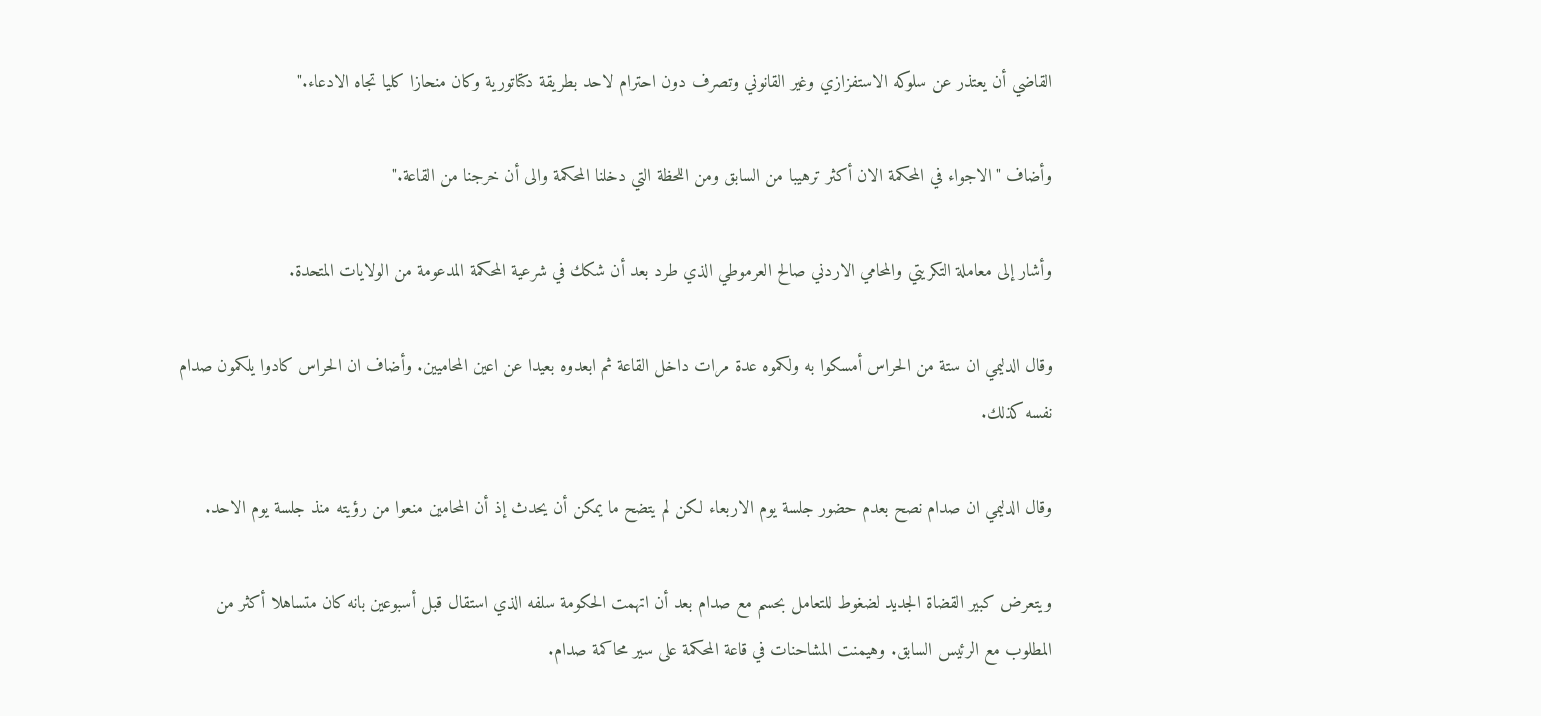القاضي أن يعتذر عن سلوكه الاستفزازي وغير القانوني وتصرف دون احترام لاحد بطريقة دكتاتورية وكان منحازا كليا تجاه الادعاء."

وأضاف "الاجواء في المحكمة الان أكثر ترهيبا من السابق ومن اللحظة التي دخلنا المحكمة والى أن خرجنا من القاعة."

وأشار إلى معاملة التكريتي والمحامي الاردني صالح العرموطي الذي طرد بعد أن شكك في شرعية المحكمة المدعومة من الولايات المتحدة.

وقال الدليمي ان ستة من الحراس أمسكوا به ولكموه عدة مرات داخل القاعة ثم ابعدوه بعيدا عن اعين المحاميين. وأضاف ان الحراس كادوا يلكمون صدام نفسه كذلك.

وقال الدليمي ان صدام نصح بعدم حضور جلسة يوم الاربعاء لكن لم يتضح ما يمكن أن يحدث إذ أن المحامين منعوا من رؤيته منذ جلسة يوم الاحد.

ويتعرض كبير القضاة الجديد لضغوط للتعامل بحسم مع صدام بعد أن اتهمت الحكومة سلفه الذي استقال قبل أسبوعين بانه كان متساهلا أكثر من المطلوب مع الرئيس السابق. وهيمنت المشاحنات في قاعة المحكمة على سير محاكمة صدام.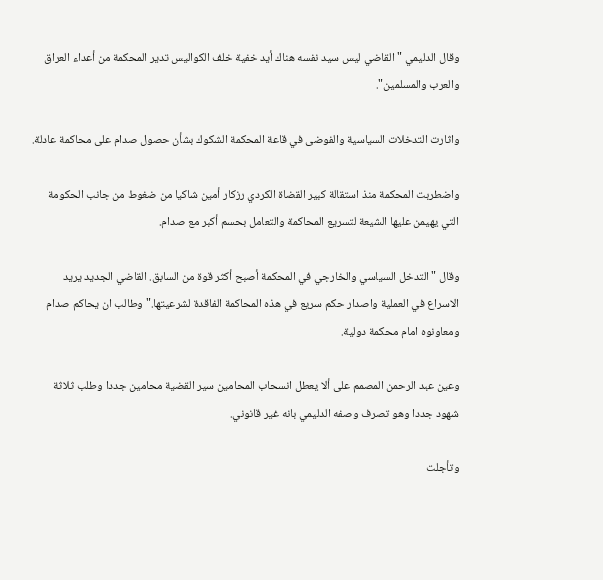وقال الدليمي "القاضي ليس سيد نفسه هناك أيد خفية خلف الكواليس تدير المحكمة من أعداء العراق والعرب والمسلمين".

واثارت التدخلات السياسية والفوضى في قاعة المحكمة الشكوك بشأن حصول صدام على محاكمة عادلة.

واضطربت المحكمة منذ استقالة كبير القضاة الكردي رزكار أمين شاكيا من ضغوط من جانب الحكومة التي يهيمن عليها الشيعة لتسريع المحاكمة والتعامل بحسم أكبر مع صدام.

وقال "التدخل السياسي والخارجي في المحكمة أصبح أكثر قوة من السابق. القاضي الجديد يريد الاسراع في العملية واصدار حكم سريع في هذه المحاكمة الفاقدة لشرعيتها." وطالب ان يحاكم صدام ومعاونوه امام محكمة دولية.

وعين عبد الرحمن المصمم على ألا يعطل انسحاب المحامين سير القضية محامين جددا وطلب ثلاثة شهود جددا وهو تصرف وصفه الدليمي بانه غير قانوني.

وتأجلت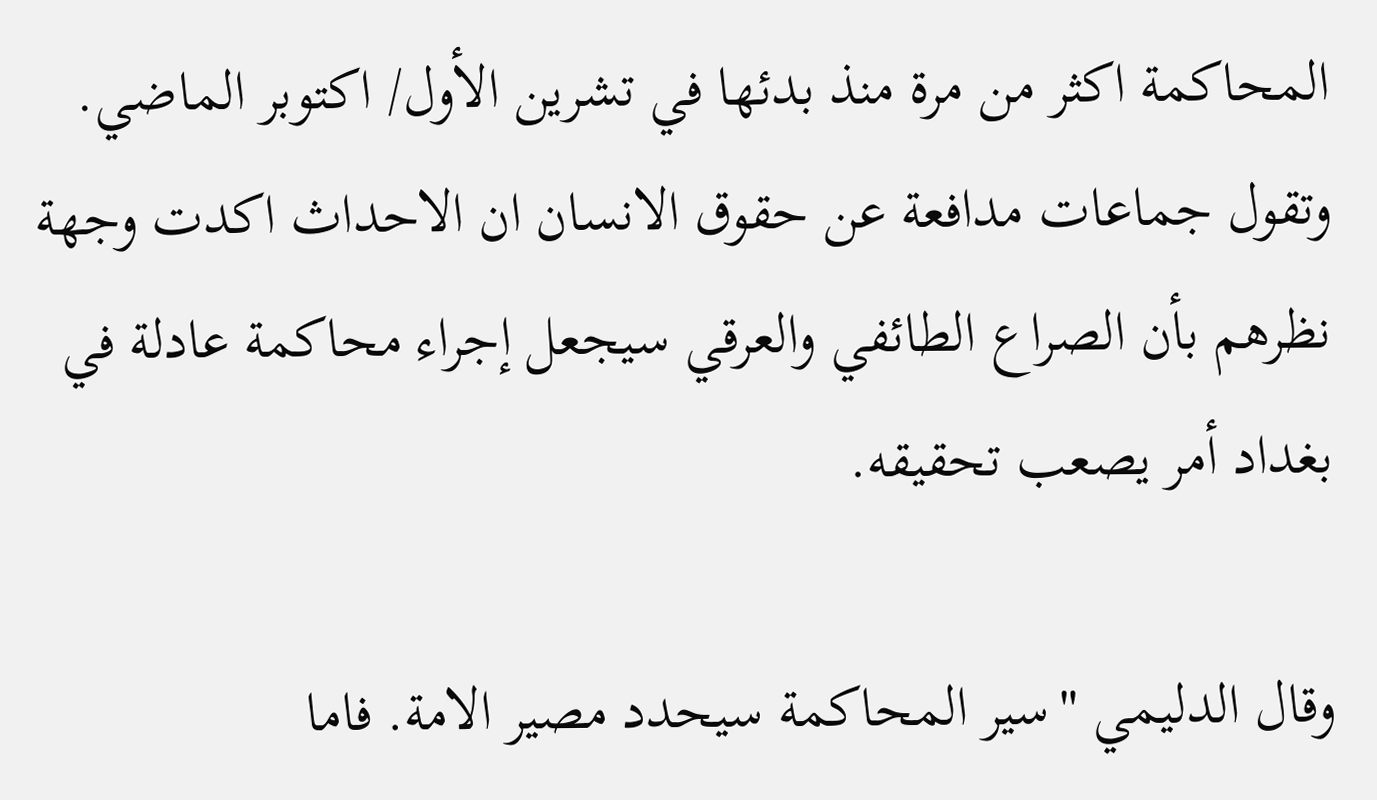المحاكمة اكثر من مرة منذ بدئها في تشرين الأول/ اكتوبر الماضي. وتقول جماعات مدافعة عن حقوق الانسان ان الاحداث اكدت وجهة نظرهم بأن الصراع الطائفي والعرقي سيجعل إجراء محاكمة عادلة في بغداد أمر يصعب تحقيقه.

وقال الدليمي "سير المحاكمة سيحدد مصير الامة. فاما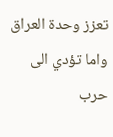تعزز وحدة العراق واما تؤدي الى حرب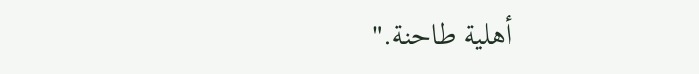أهلية طاحنة."